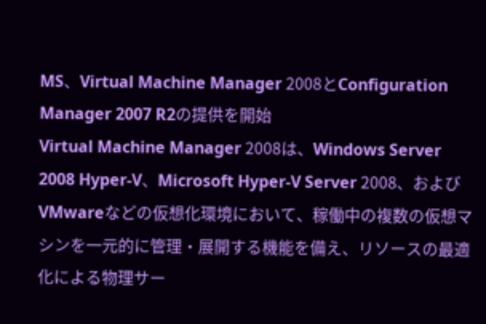MS、Virtual Machine Manager 2008とConfiguration Manager 2007 R2の提供を開始
Virtual Machine Manager 2008は、Windows Server 2008 Hyper-V、Microsoft Hyper-V Server 2008、およびVMwareなどの仮想化環境において、稼働中の複数の仮想マシンを一元的に管理・展開する機能を備え、リソースの最適化による物理サー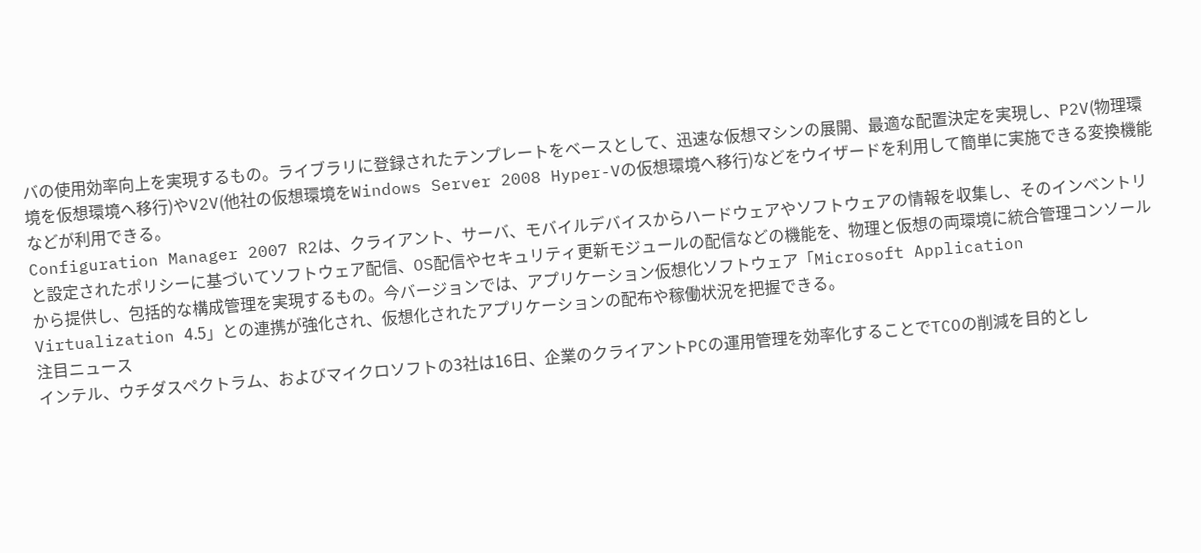バの使用効率向上を実現するもの。ライブラリに登録されたテンプレートをベースとして、迅速な仮想マシンの展開、最適な配置決定を実現し、P2V(物理環境を仮想環境へ移行)やV2V(他社の仮想環境をWindows Server 2008 Hyper-Vの仮想環境へ移行)などをウイザードを利用して簡単に実施できる変換機能などが利用できる。
Configuration Manager 2007 R2は、クライアント、サーバ、モバイルデバイスからハードウェアやソフトウェアの情報を収集し、そのインベントリと設定されたポリシーに基づいてソフトウェア配信、OS配信やセキュリティ更新モジュールの配信などの機能を、物理と仮想の両環境に統合管理コンソールから提供し、包括的な構成管理を実現するもの。今バージョンでは、アプリケーション仮想化ソフトウェア「Microsoft Application Virtualization 4.5」との連携が強化され、仮想化されたアプリケーションの配布や稼働状況を把握できる。
注目ニュース
インテル、ウチダスペクトラム、およびマイクロソフトの3社は16日、企業のクライアントPCの運用管理を効率化することでTCOの削減を目的とし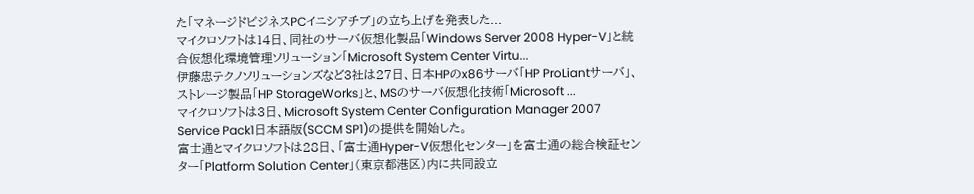た「マネージドビジネスPCイニシアチブ」の立ち上げを発表した...
マイクロソフトは14日、同社のサーバ仮想化製品「Windows Server 2008 Hyper-V」と統合仮想化環境管理ソリューション「Microsoft System Center Virtu...
伊藤忠テクノソリューションズなど3社は27日、日本HPのx86サーバ「HP ProLiantサーバ」、ストレージ製品「HP StorageWorks」と、MSのサーバ仮想化技術「Microsoft ...
マイクロソフトは3日、Microsoft System Center Configuration Manager 2007 Service Pack1日本語版(SCCM SP1)の提供を開始した。
富士通とマイクロソフトは28日、「富士通Hyper-V仮想化センター」を富士通の総合検証センター「Platform Solution Center」(東京都港区)内に共同設立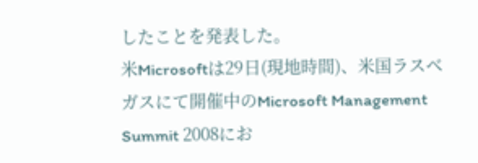したことを発表した。
米Microsoftは29日(現地時間)、米国ラスベガスにて開催中のMicrosoft Management Summit 2008にお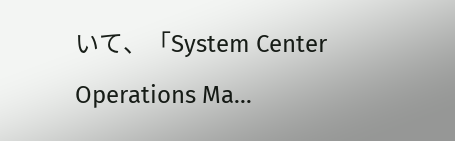いて、「System Center Operations Ma...